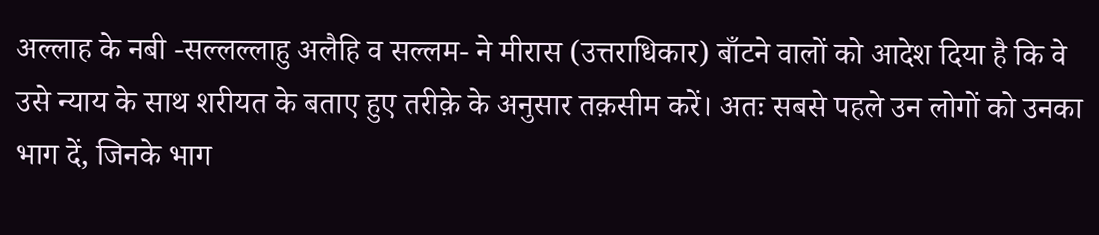अल्लाह के नबी -सल्लल्लाहु अलैहि व सल्लम- ने मीरास (उत्तराधिकार) बाँटने वालों को आदेश दिया है कि वे उसे न्याय के साथ शरीयत के बताए हुए तरीक़े के अनुसार तक़सीम करें। अतः सबसे पहले उन लोगों को उनका भाग दें, जिनके भाग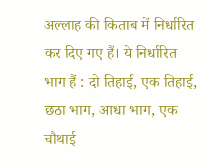अल्लाह की किताब में निर्धारित कर दिए गए हैं। ये निर्धारित भाग हैं : दो तिहाई, एक तिहाई, छठा भाग, आधा भाग, एक चौथाई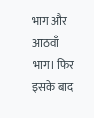भाग और आठवाँ भाग। फिर इसके बाद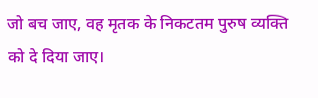जो बच जाए, वह मृतक के निकटतम पुरुष व्यक्ति को दे दिया जाए।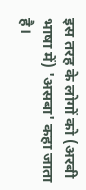इस तरह के लोगों को (अरबी भाषा में) 'असबा' कहा जाता है।